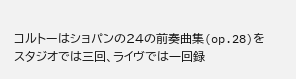コルトーはショパンの24の前奏曲集(op.28)をスタジオでは三回、ライヴでは一回録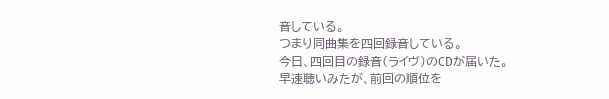音している。
つまり同曲集を四回録音している。
今日、四回目の録音(ライヴ)のCDが届いた。
早速聴いみたが、前回の順位を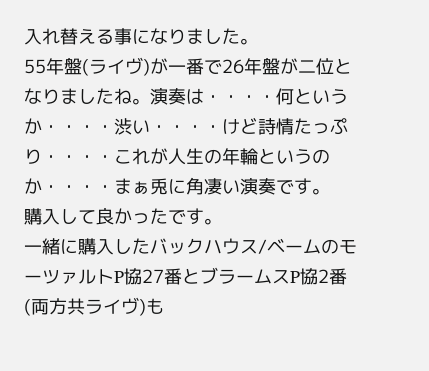入れ替える事になりました。
55年盤(ライヴ)が一番で26年盤が二位となりましたね。演奏は・・・・何というか・・・・渋い・・・・けど詩情たっぷり・・・・これが人生の年輪というのか・・・・まぁ兎に角凄い演奏です。
購入して良かったです。
一緒に購入したバックハウス/ベームのモーツァルトP協27番とブラームスP協2番(両方共ライヴ)も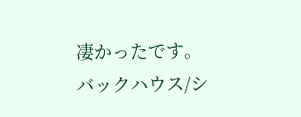凄かったです。
バックハウス/シ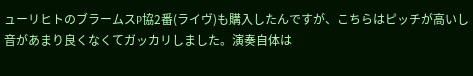ューリヒトのブラームスP協2番(ライヴ)も購入したんですが、こちらはピッチが高いし音があまり良くなくてガッカリしました。演奏自体は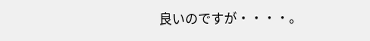良いのですが・・・・。